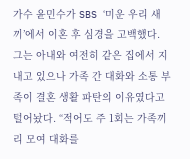가수 윤민수가 SBS ‘미운 우리 새끼’에서 이혼 후 심경을 고백했다. 그는 아내와 여전히 같은 집에서 지내고 있으나 가족 간 대화와 소통 부족이 결혼 생활 파탄의 이유였다고 털어놨다. “적어도 주 1회는 가족끼리 모여 대화를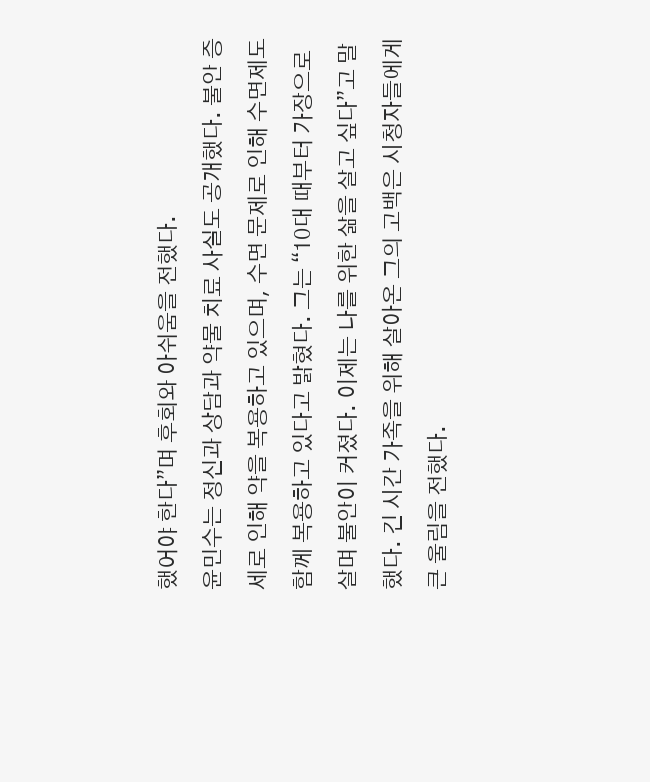했어야 한다”며 후회와 아쉬움을 전했다.
윤민수는 정신과 상담과 약물 치료 사실도 공개했다. 불안 증세로 인해 약을 복용하고 있으며, 수면 문제로 인해 수면제도 함께 복용하고 있다고 밝혔다. 그는 “10대 때부터 가장으로 살며 불안이 커졌다. 이제는 나를 위한 삶을 살고 싶다”고 말했다. 긴 시간 가족을 위해 살아온 그의 고백은 시청자들에게 큰 울림을 전했다.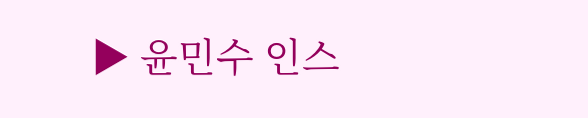▶ 윤민수 인스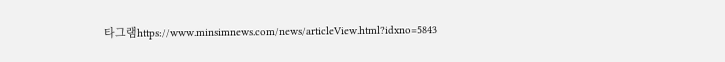타그램https://www.minsimnews.com/news/articleView.html?idxno=5843